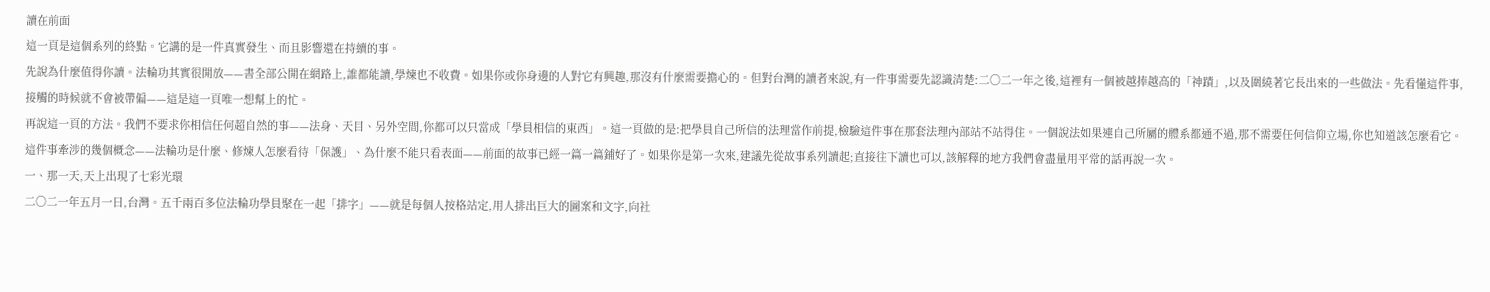讀在前面
這一頁是這個系列的終點。它講的是一件真實發生、而且影響還在持續的事。
先說為什麼值得你讀。法輪功其實很開放——書全部公開在網路上,誰都能讀,學煉也不收費。如果你或你身邊的人對它有興趣,那沒有什麼需要擔心的。但對台灣的讀者來說,有一件事需要先認識清楚:二〇二一年之後,這裡有一個被越捧越高的「神蹟」,以及圍繞著它長出來的一些做法。先看懂這件事,接觸的時候就不會被帶偏——這是這一頁唯一想幫上的忙。
再說這一頁的方法。我們不要求你相信任何超自然的事——法身、天目、另外空間,你都可以只當成「學員相信的東西」。這一頁做的是:把學員自己所信的法理當作前提,檢驗這件事在那套法理內部站不站得住。一個說法如果連自己所屬的體系都通不過,那不需要任何信仰立場,你也知道該怎麼看它。
這件事牽涉的幾個概念——法輪功是什麼、修煉人怎麼看待「保護」、為什麼不能只看表面——前面的故事已經一篇一篇鋪好了。如果你是第一次來,建議先從故事系列讀起;直接往下讀也可以,該解釋的地方我們會盡量用平常的話再說一次。
一、那一天,天上出現了七彩光環
二〇二一年五月一日,台灣。五千兩百多位法輪功學員聚在一起「排字」——就是每個人按格站定,用人排出巨大的圖案和文字,向社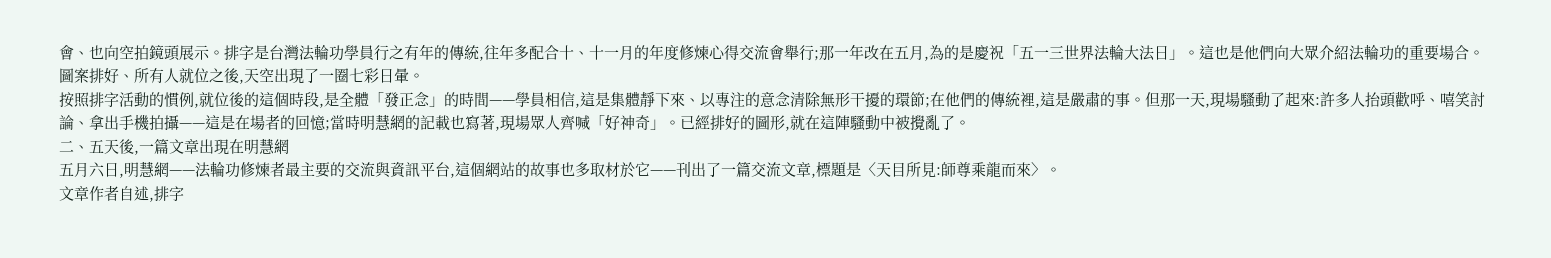會、也向空拍鏡頭展示。排字是台灣法輪功學員行之有年的傳統,往年多配合十、十一月的年度修煉心得交流會舉行;那一年改在五月,為的是慶祝「五一三世界法輪大法日」。這也是他們向大眾介紹法輪功的重要場合。
圖案排好、所有人就位之後,天空出現了一圈七彩日暈。
按照排字活動的慣例,就位後的這個時段,是全體「發正念」的時間——學員相信,這是集體靜下來、以專注的意念清除無形干擾的環節;在他們的傳統裡,這是嚴肅的事。但那一天,現場騷動了起來:許多人抬頭歡呼、嘻笑討論、拿出手機拍攝——這是在場者的回憶;當時明慧網的記載也寫著,現場眾人齊喊「好神奇」。已經排好的圖形,就在這陣騷動中被攪亂了。
二、五天後,一篇文章出現在明慧網
五月六日,明慧網——法輪功修煉者最主要的交流與資訊平台,這個網站的故事也多取材於它——刊出了一篇交流文章,標題是〈天目所見:師尊乘龍而來〉。
文章作者自述,排字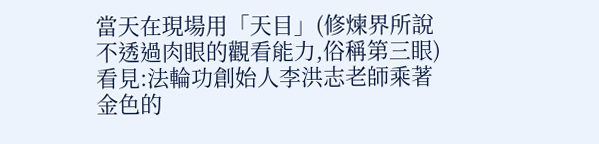當天在現場用「天目」(修煉界所說不透過肉眼的觀看能力,俗稱第三眼)看見:法輪功創始人李洪志老師乘著金色的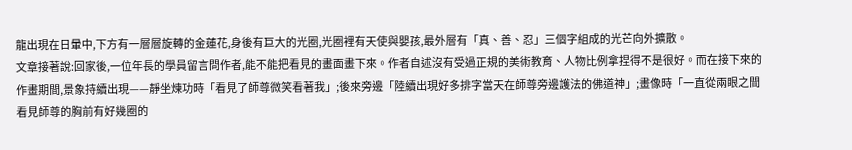龍出現在日暈中,下方有一層層旋轉的金蓮花,身後有巨大的光圈,光圈裡有天使與嬰孩,最外層有「真、善、忍」三個字組成的光芒向外擴散。
文章接著說:回家後,一位年長的學員留言問作者,能不能把看見的畫面畫下來。作者自述沒有受過正規的美術教育、人物比例拿捏得不是很好。而在接下來的作畫期間,景象持續出現——靜坐煉功時「看見了師尊微笑看著我」;後來旁邊「陸續出現好多排字當天在師尊旁邊護法的佛道神」;畫像時「一直從兩眼之間看見師尊的胸前有好幾圈的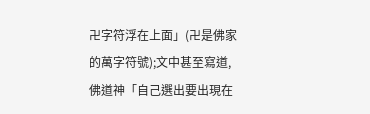卍字符浮在上面」(卍是佛家的萬字符號);文中甚至寫道,佛道神「自己選出要出現在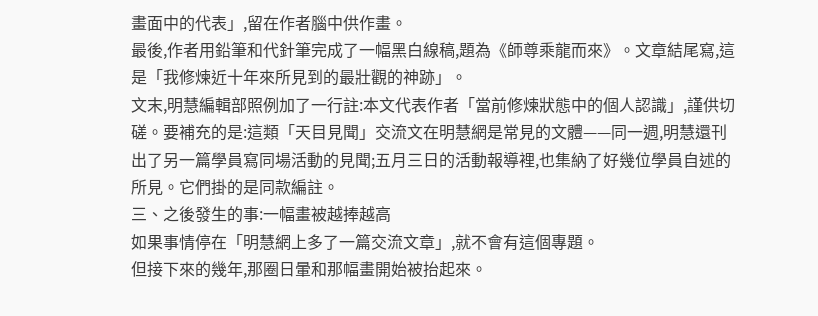畫面中的代表」,留在作者腦中供作畫。
最後,作者用鉛筆和代針筆完成了一幅黑白線稿,題為《師尊乘龍而來》。文章結尾寫,這是「我修煉近十年來所見到的最壯觀的神跡」。
文末,明慧編輯部照例加了一行註:本文代表作者「當前修煉狀態中的個人認識」,謹供切磋。要補充的是:這類「天目見聞」交流文在明慧網是常見的文體——同一週,明慧還刊出了另一篇學員寫同場活動的見聞;五月三日的活動報導裡,也集納了好幾位學員自述的所見。它們掛的是同款編註。
三、之後發生的事:一幅畫被越捧越高
如果事情停在「明慧網上多了一篇交流文章」,就不會有這個專題。
但接下來的幾年,那圈日暈和那幅畫開始被抬起來。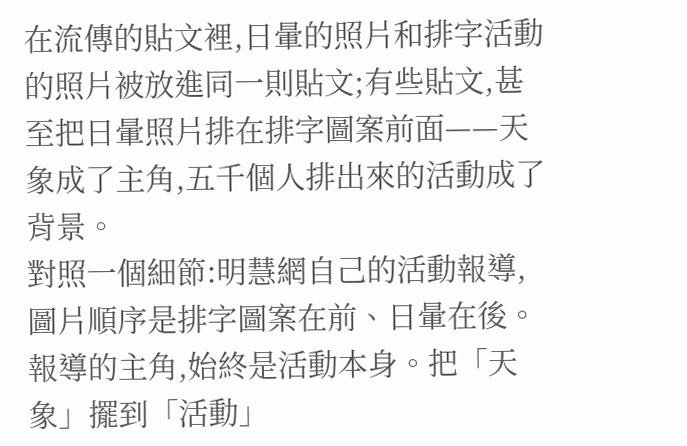在流傳的貼文裡,日暈的照片和排字活動的照片被放進同一則貼文;有些貼文,甚至把日暈照片排在排字圖案前面——天象成了主角,五千個人排出來的活動成了背景。
對照一個細節:明慧網自己的活動報導,圖片順序是排字圖案在前、日暈在後。報導的主角,始終是活動本身。把「天象」擺到「活動」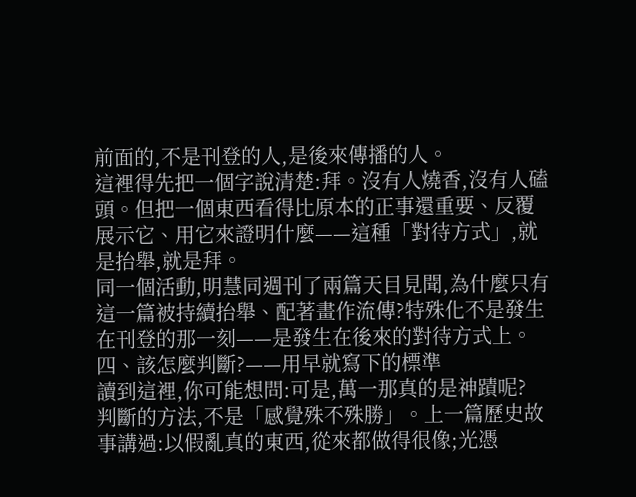前面的,不是刊登的人,是後來傳播的人。
這裡得先把一個字說清楚:拜。沒有人燒香,沒有人磕頭。但把一個東西看得比原本的正事還重要、反覆展示它、用它來證明什麼——這種「對待方式」,就是抬舉,就是拜。
同一個活動,明慧同週刊了兩篇天目見聞,為什麼只有這一篇被持續抬舉、配著畫作流傳?特殊化不是發生在刊登的那一刻——是發生在後來的對待方式上。
四、該怎麼判斷?——用早就寫下的標準
讀到這裡,你可能想問:可是,萬一那真的是神蹟呢?
判斷的方法,不是「感覺殊不殊勝」。上一篇歷史故事講過:以假亂真的東西,從來都做得很像;光憑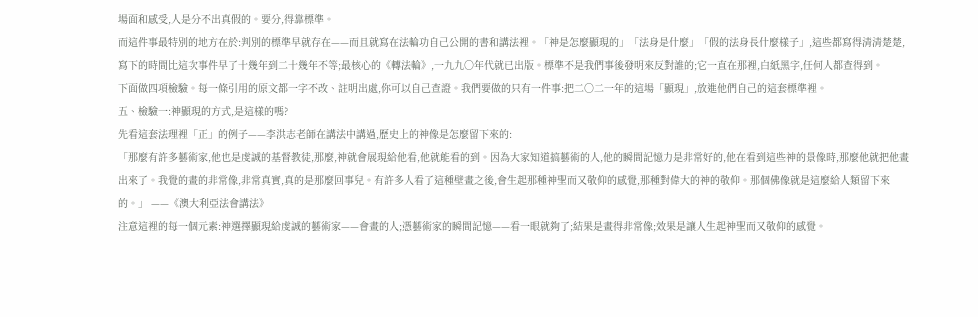場面和感受,人是分不出真假的。要分,得靠標準。
而這件事最特別的地方在於:判別的標準早就存在——而且就寫在法輪功自己公開的書和講法裡。「神是怎麼顯現的」「法身是什麼」「假的法身長什麼樣子」,這些都寫得清清楚楚,寫下的時間比這次事件早了十幾年到二十幾年不等;最核心的《轉法輪》,一九九〇年代就已出版。標準不是我們事後發明來反對誰的;它一直在那裡,白紙黑字,任何人都查得到。
下面做四項檢驗。每一條引用的原文都一字不改、註明出處,你可以自己查證。我們要做的只有一件事:把二〇二一年的這場「顯現」,放進他們自己的這套標準裡。
五、檢驗一:神顯現的方式,是這樣的嗎?
先看這套法理裡「正」的例子——李洪志老師在講法中講過,歷史上的神像是怎麼留下來的:
「那麼有許多藝術家,他也是虔誠的基督教徒,那麼,神就會展現給他看,他就能看的到。因為大家知道搞藝術的人,他的瞬間記憶力是非常好的,他在看到這些神的景像時,那麼他就把他畫出來了。我覺的畫的非常像,非常真實,真的是那麼回事兒。有許多人看了這種壁畫之後,會生起那種神聖而又敬仰的感覺,那種對偉大的神的敬仰。那個佛像就是這麼給人類留下來的。」 ——《澳大利亞法會講法》
注意這裡的每一個元素:神選擇顯現給虔誠的藝術家——會畫的人;憑藝術家的瞬間記憶——看一眼就夠了;結果是畫得非常像;效果是讓人生起神聖而又敬仰的感覺。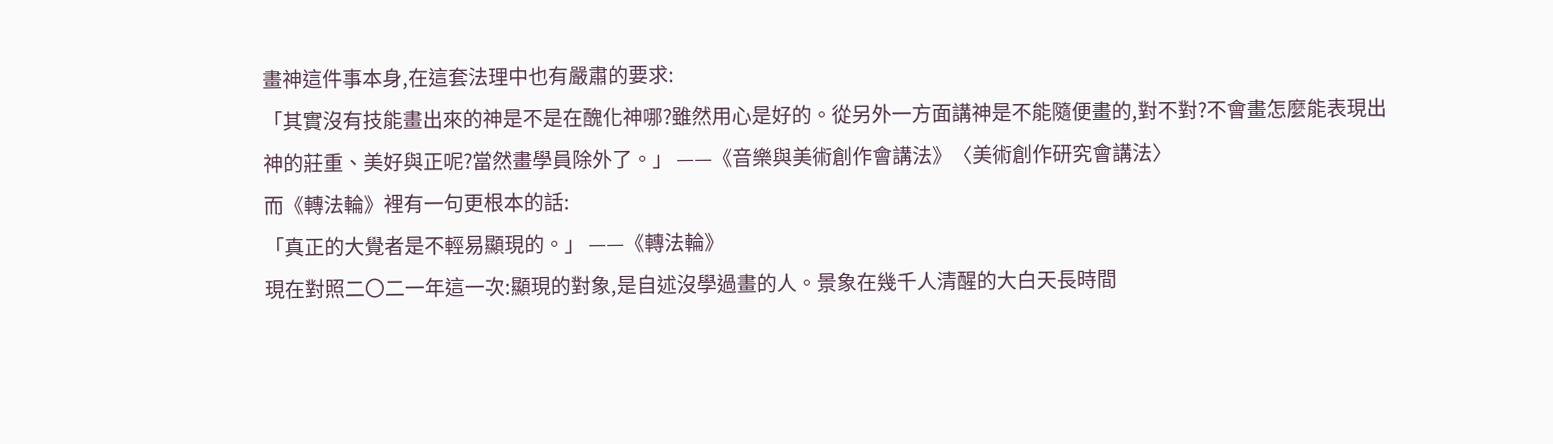畫神這件事本身,在這套法理中也有嚴肅的要求:
「其實沒有技能畫出來的神是不是在醜化神哪?雖然用心是好的。從另外一方面講神是不能隨便畫的,對不對?不會畫怎麼能表現出神的莊重、美好與正呢?當然畫學員除外了。」 ——《音樂與美術創作會講法》〈美術創作研究會講法〉
而《轉法輪》裡有一句更根本的話:
「真正的大覺者是不輕易顯現的。」 ——《轉法輪》
現在對照二〇二一年這一次:顯現的對象,是自述沒學過畫的人。景象在幾千人清醒的大白天長時間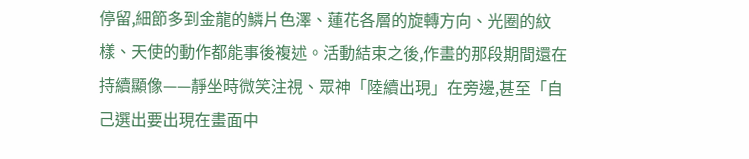停留,細節多到金龍的鱗片色澤、蓮花各層的旋轉方向、光圈的紋樣、天使的動作都能事後複述。活動結束之後,作畫的那段期間還在持續顯像——靜坐時微笑注視、眾神「陸續出現」在旁邊,甚至「自己選出要出現在畫面中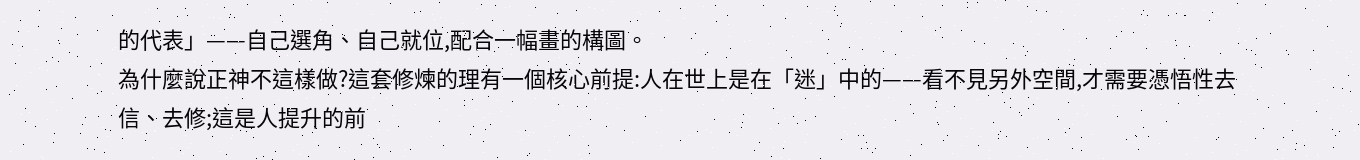的代表」——自己選角、自己就位,配合一幅畫的構圖。
為什麼說正神不這樣做?這套修煉的理有一個核心前提:人在世上是在「迷」中的——看不見另外空間,才需要憑悟性去信、去修;這是人提升的前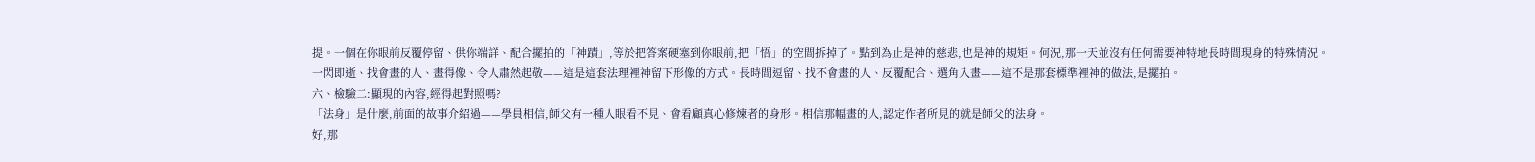提。一個在你眼前反覆停留、供你端詳、配合擺拍的「神蹟」,等於把答案硬塞到你眼前,把「悟」的空間拆掉了。點到為止是神的慈悲,也是神的規矩。何況,那一天並沒有任何需要神特地長時間現身的特殊情況。
一閃即逝、找會畫的人、畫得像、令人肅然起敬——這是這套法理裡神留下形像的方式。長時間逗留、找不會畫的人、反覆配合、選角入畫——這不是那套標準裡神的做法,是擺拍。
六、檢驗二:顯現的內容,經得起對照嗎?
「法身」是什麼,前面的故事介紹過——學員相信,師父有一種人眼看不見、會看顧真心修煉者的身形。相信那幅畫的人,認定作者所見的就是師父的法身。
好,那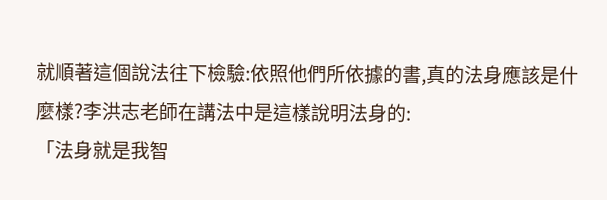就順著這個說法往下檢驗:依照他們所依據的書,真的法身應該是什麼樣?李洪志老師在講法中是這樣說明法身的:
「法身就是我智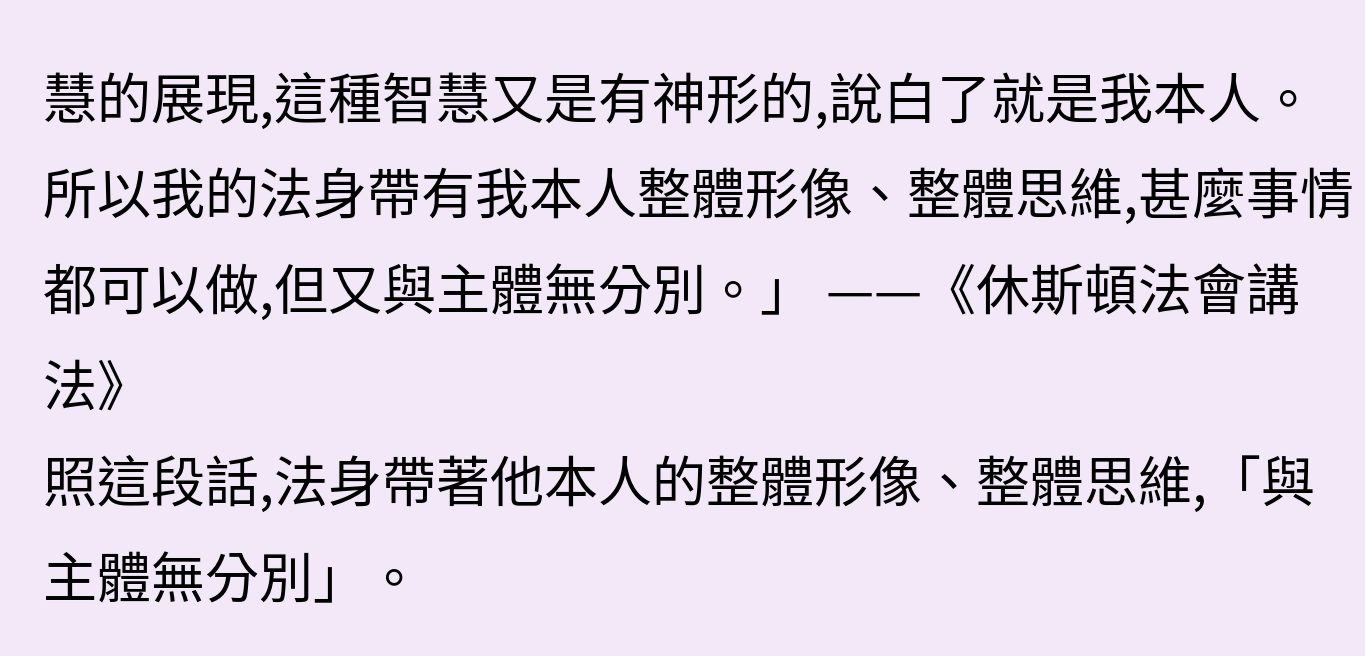慧的展現,這種智慧又是有神形的,說白了就是我本人。所以我的法身帶有我本人整體形像、整體思維,甚麼事情都可以做,但又與主體無分別。」 ——《休斯頓法會講法》
照這段話,法身帶著他本人的整體形像、整體思維,「與主體無分別」。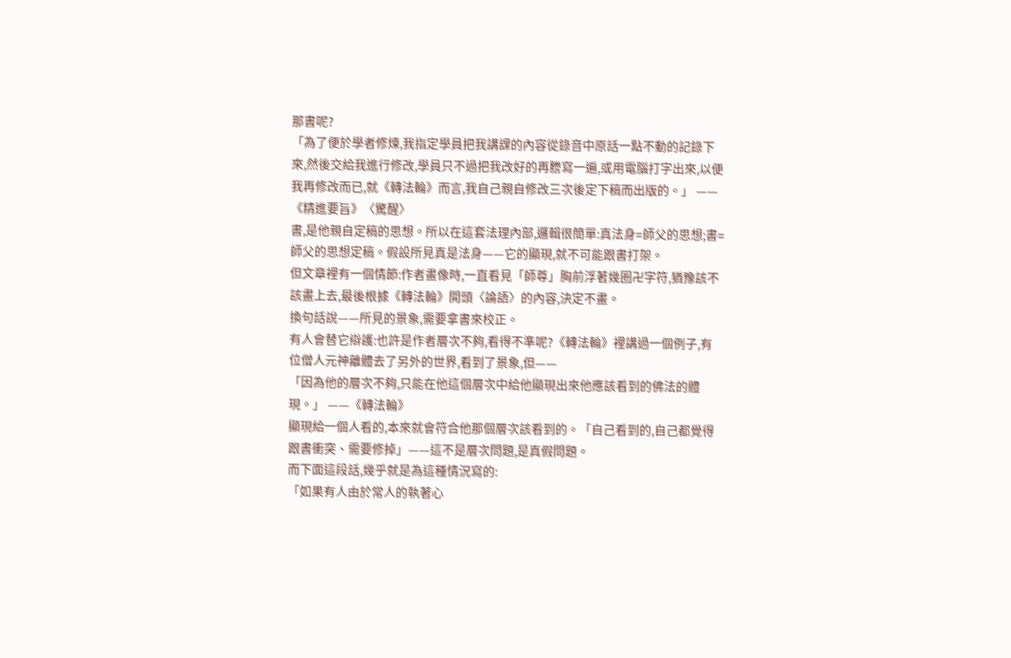那書呢?
「為了便於學者修煉,我指定學員把我講課的內容從錄音中原話一點不動的記錄下來,然後交給我進行修改,學員只不過把我改好的再謄寫一遍,或用電腦打字出來,以便我再修改而已,就《轉法輪》而言,我自己親自修改三次後定下稿而出版的。」 ——《精進要旨》〈驚醒〉
書,是他親自定稿的思想。所以在這套法理內部,邏輯很簡單:真法身=師父的思想;書=師父的思想定稿。假設所見真是法身——它的顯現,就不可能跟書打架。
但文章裡有一個情節:作者畫像時,一直看見「師尊」胸前浮著幾圈卍字符,猶豫該不該畫上去,最後根據《轉法輪》開頭〈論語〉的內容,決定不畫。
換句話說——所見的景象,需要拿書來校正。
有人會替它辯護:也許是作者層次不夠,看得不準呢?《轉法輪》裡講過一個例子,有位僧人元神離體去了另外的世界,看到了景象,但——
「因為他的層次不夠,只能在他這個層次中給他顯現出來他應該看到的佛法的體現。」 ——《轉法輪》
顯現給一個人看的,本來就會符合他那個層次該看到的。「自己看到的,自己都覺得跟書衝突、需要修掉」——這不是層次問題,是真假問題。
而下面這段話,幾乎就是為這種情況寫的:
「如果有人由於常人的執著心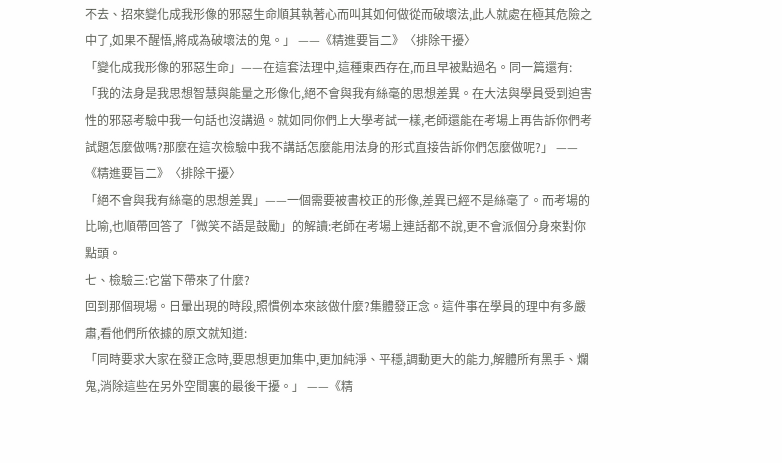不去、招來變化成我形像的邪惡生命順其執著心而叫其如何做從而破壞法,此人就處在極其危險之中了,如果不醒悟,將成為破壞法的鬼。」 ——《精進要旨二》〈排除干擾〉
「變化成我形像的邪惡生命」——在這套法理中,這種東西存在,而且早被點過名。同一篇還有:
「我的法身是我思想智慧與能量之形像化,絕不會與我有絲毫的思想差異。在大法與學員受到迫害性的邪惡考驗中我一句話也沒講過。就如同你們上大學考試一樣,老師還能在考場上再告訴你們考試題怎麼做嗎?那麼在這次檢驗中我不講話怎麼能用法身的形式直接告訴你們怎麼做呢?」 ——《精進要旨二》〈排除干擾〉
「絕不會與我有絲毫的思想差異」——一個需要被書校正的形像,差異已經不是絲毫了。而考場的比喻,也順帶回答了「微笑不語是鼓勵」的解讀:老師在考場上連話都不說,更不會派個分身來對你點頭。
七、檢驗三:它當下帶來了什麼?
回到那個現場。日暈出現的時段,照慣例本來該做什麼?集體發正念。這件事在學員的理中有多嚴肅,看他們所依據的原文就知道:
「同時要求大家在發正念時,要思想更加集中,更加純淨、平穩,調動更大的能力,解體所有黑手、爛鬼,消除這些在另外空間裏的最後干擾。」 ——《精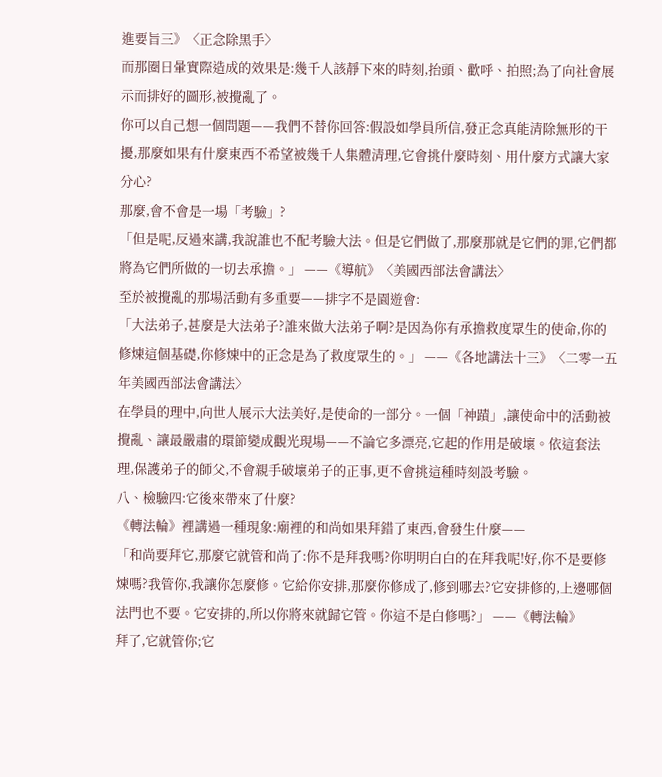進要旨三》〈正念除黑手〉
而那圈日暈實際造成的效果是:幾千人該靜下來的時刻,抬頭、歡呼、拍照;為了向社會展示而排好的圖形,被攪亂了。
你可以自己想一個問題——我們不替你回答:假設如學員所信,發正念真能清除無形的干擾,那麼如果有什麼東西不希望被幾千人集體清理,它會挑什麼時刻、用什麼方式讓大家分心?
那麼,會不會是一場「考驗」?
「但是呢,反過來講,我說誰也不配考驗大法。但是它們做了,那麼那就是它們的罪,它們都將為它們所做的一切去承擔。」 ——《導航》〈美國西部法會講法〉
至於被攪亂的那場活動有多重要——排字不是園遊會:
「大法弟子,甚麼是大法弟子?誰來做大法弟子啊?是因為你有承擔救度眾生的使命,你的修煉這個基礎,你修煉中的正念是為了救度眾生的。」 ——《各地講法十三》〈二零一五年美國西部法會講法〉
在學員的理中,向世人展示大法美好,是使命的一部分。一個「神蹟」,讓使命中的活動被攪亂、讓最嚴肅的環節變成觀光現場——不論它多漂亮,它起的作用是破壞。依這套法理,保護弟子的師父,不會親手破壞弟子的正事,更不會挑這種時刻設考驗。
八、檢驗四:它後來帶來了什麼?
《轉法輪》裡講過一種現象:廟裡的和尚如果拜錯了東西,會發生什麼——
「和尚要拜它,那麼它就管和尚了:你不是拜我嗎?你明明白白的在拜我呢!好,你不是要修煉嗎?我管你,我讓你怎麼修。它給你安排,那麼你修成了,修到哪去?它安排修的,上邊哪個法門也不要。它安排的,所以你將來就歸它管。你這不是白修嗎?」 ——《轉法輪》
拜了,它就管你;它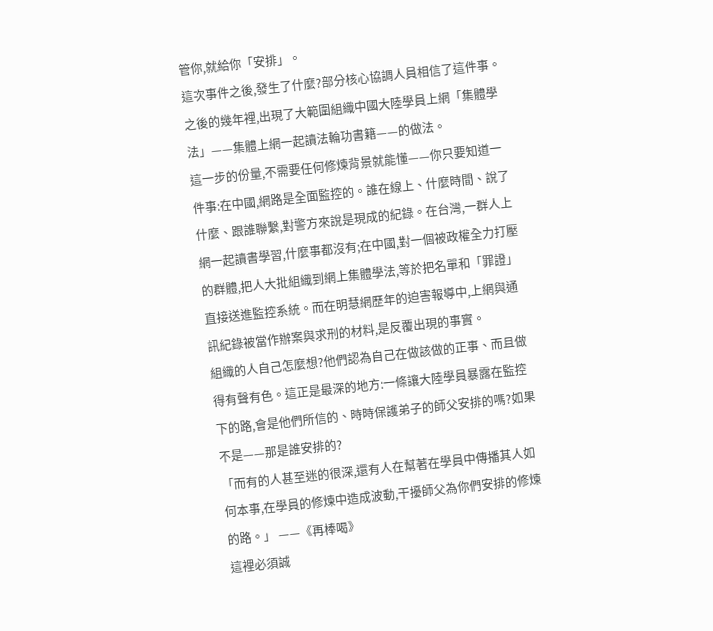管你,就給你「安排」。
這次事件之後,發生了什麼?部分核心協調人員相信了這件事。之後的幾年裡,出現了大範圍組織中國大陸學員上網「集體學法」——集體上網一起讀法輪功書籍——的做法。
這一步的份量,不需要任何修煉背景就能懂——你只要知道一件事:在中國,網路是全面監控的。誰在線上、什麼時間、說了什麼、跟誰聯繫,對警方來說是現成的紀錄。在台灣,一群人上網一起讀書學習,什麼事都沒有;在中國,對一個被政權全力打壓的群體,把人大批組織到網上集體學法,等於把名單和「罪證」直接送進監控系統。而在明慧網歷年的迫害報導中,上網與通訊紀錄被當作辦案與求刑的材料,是反覆出現的事實。
組織的人自己怎麼想?他們認為自己在做該做的正事、而且做得有聲有色。這正是最深的地方:一條讓大陸學員暴露在監控下的路,會是他們所信的、時時保護弟子的師父安排的嗎?如果不是——那是誰安排的?
「而有的人甚至迷的很深,還有人在幫著在學員中傳播其人如何本事,在學員的修煉中造成波動,干擾師父為你們安排的修煉的路。」 ——《再棒喝》
這裡必須誠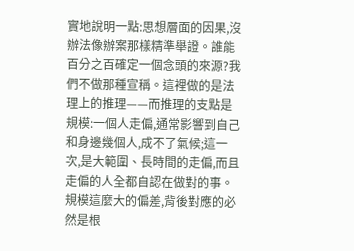實地說明一點:思想層面的因果,沒辦法像辦案那樣精準舉證。誰能百分之百確定一個念頭的來源?我們不做那種宣稱。這裡做的是法理上的推理——而推理的支點是規模:一個人走偏,通常影響到自己和身邊幾個人,成不了氣候;這一次,是大範圍、長時間的走偏,而且走偏的人全都自認在做對的事。規模這麼大的偏差,背後對應的必然是根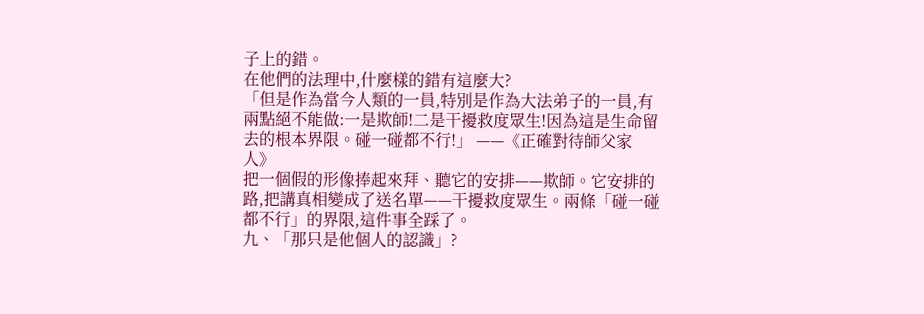子上的錯。
在他們的法理中,什麼樣的錯有這麼大?
「但是作為當今人類的一員,特別是作為大法弟子的一員,有兩點絕不能做:一是欺師!二是干擾救度眾生!因為這是生命留去的根本界限。碰一碰都不行!」 ——《正確對待師父家人》
把一個假的形像捧起來拜、聽它的安排——欺師。它安排的路,把講真相變成了送名單——干擾救度眾生。兩條「碰一碰都不行」的界限,這件事全踩了。
九、「那只是他個人的認識」?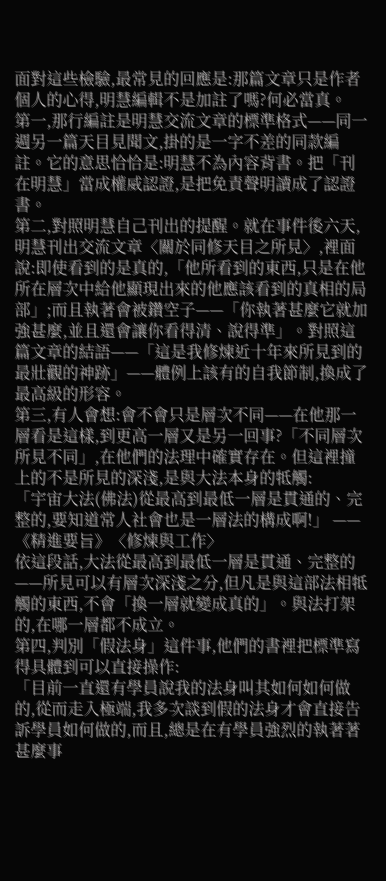面對這些檢驗,最常見的回應是:那篇文章只是作者個人的心得,明慧編輯不是加註了嗎?何必當真。
第一,那行編註是明慧交流文章的標準格式——同一週另一篇天目見聞文,掛的是一字不差的同款編註。它的意思恰恰是:明慧不為內容背書。把「刊在明慧」當成權威認證,是把免責聲明讀成了認證書。
第二,對照明慧自己刊出的提醒。就在事件後六天,明慧刊出交流文章〈關於同修天目之所見〉,裡面說:即使看到的是真的,「他所看到的東西,只是在他所在層次中給他顯現出來的他應該看到的真相的局部」;而且執著會被鑽空子——「你執著甚麼它就加強甚麼,並且還會讓你看得清、說得準」。對照這篇文章的結語——「這是我修煉近十年來所見到的最壯觀的神跡」——體例上該有的自我節制,換成了最高級的形容。
第三,有人會想:會不會只是層次不同——在他那一層看是這樣,到更高一層又是另一回事?「不同層次所見不同」,在他們的法理中確實存在。但這裡撞上的不是所見的深淺,是與大法本身的牴觸:
「宇宙大法(佛法)從最高到最低一層是貫通的、完整的,要知道常人社會也是一層法的構成啊!」 ——《精進要旨》〈修煉與工作〉
依這段話,大法從最高到最低一層是貫通、完整的——所見可以有層次深淺之分,但凡是與這部法相牴觸的東西,不會「換一層就變成真的」。與法打架的,在哪一層都不成立。
第四,判別「假法身」這件事,他們的書裡把標準寫得具體到可以直接操作:
「目前一直還有學員說我的法身叫其如何如何做的,從而走入極端,我多次談到假的法身才會直接告訴學員如何做的,而且,總是在有學員強烈的執著著甚麼事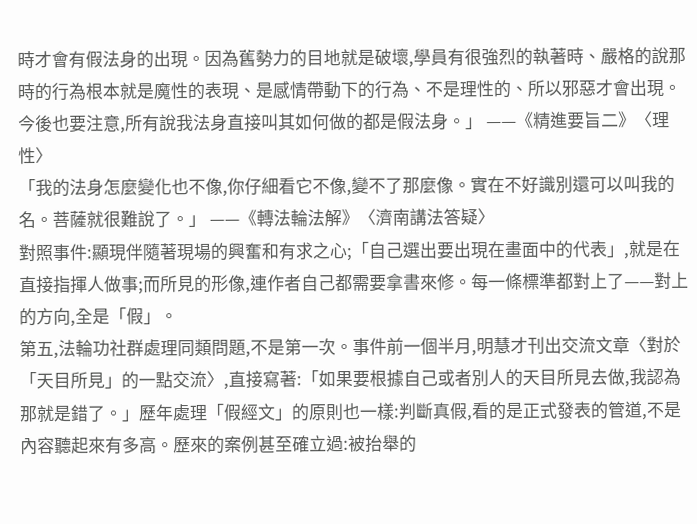時才會有假法身的出現。因為舊勢力的目地就是破壞,學員有很強烈的執著時、嚴格的說那時的行為根本就是魔性的表現、是感情帶動下的行為、不是理性的、所以邪惡才會出現。今後也要注意,所有說我法身直接叫其如何做的都是假法身。」 ——《精進要旨二》〈理性〉
「我的法身怎麼變化也不像,你仔細看它不像,變不了那麼像。實在不好識別還可以叫我的名。菩薩就很難說了。」 ——《轉法輪法解》〈濟南講法答疑〉
對照事件:顯現伴隨著現場的興奮和有求之心;「自己選出要出現在畫面中的代表」,就是在直接指揮人做事;而所見的形像,連作者自己都需要拿書來修。每一條標準都對上了——對上的方向,全是「假」。
第五,法輪功社群處理同類問題,不是第一次。事件前一個半月,明慧才刊出交流文章〈對於「天目所見」的一點交流〉,直接寫著:「如果要根據自己或者別人的天目所見去做,我認為那就是錯了。」歷年處理「假經文」的原則也一樣:判斷真假,看的是正式發表的管道,不是內容聽起來有多高。歷來的案例甚至確立過:被抬舉的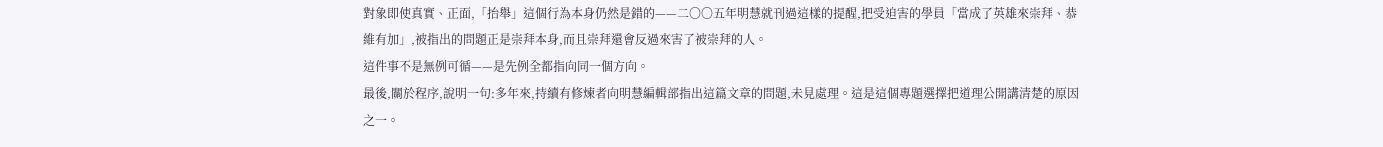對象即使真實、正面,「抬舉」這個行為本身仍然是錯的——二〇〇五年明慧就刊過這樣的提醒,把受迫害的學員「當成了英雄來崇拜、恭維有加」,被指出的問題正是崇拜本身,而且崇拜還會反過來害了被崇拜的人。
這件事不是無例可循——是先例全都指向同一個方向。
最後,關於程序,說明一句:多年來,持續有修煉者向明慧編輯部指出這篇文章的問題,未見處理。這是這個專題選擇把道理公開講清楚的原因之一。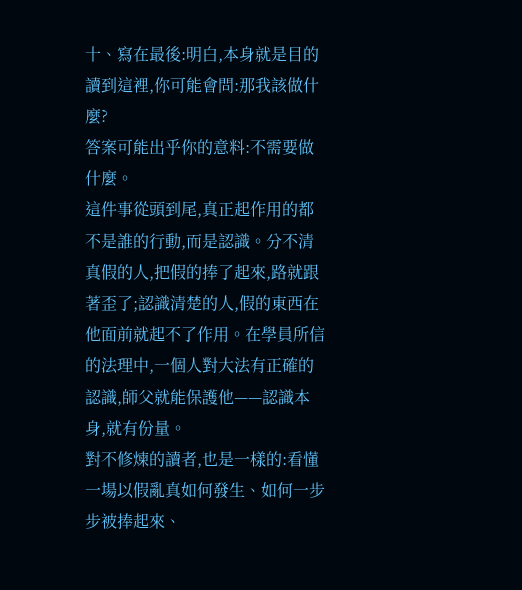十、寫在最後:明白,本身就是目的
讀到這裡,你可能會問:那我該做什麼?
答案可能出乎你的意料:不需要做什麼。
這件事從頭到尾,真正起作用的都不是誰的行動,而是認識。分不清真假的人,把假的捧了起來,路就跟著歪了;認識清楚的人,假的東西在他面前就起不了作用。在學員所信的法理中,一個人對大法有正確的認識,師父就能保護他——認識本身,就有份量。
對不修煉的讀者,也是一樣的:看懂一場以假亂真如何發生、如何一步步被捧起來、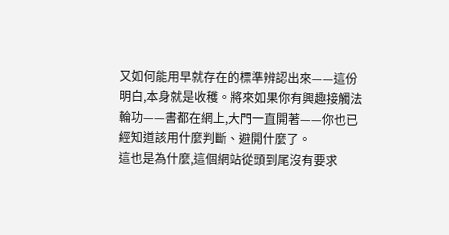又如何能用早就存在的標準辨認出來——這份明白,本身就是收穫。將來如果你有興趣接觸法輪功——書都在網上,大門一直開著——你也已經知道該用什麼判斷、避開什麼了。
這也是為什麼,這個網站從頭到尾沒有要求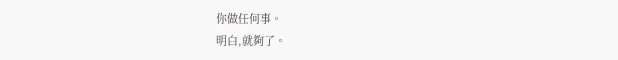你做任何事。
明白,就夠了。